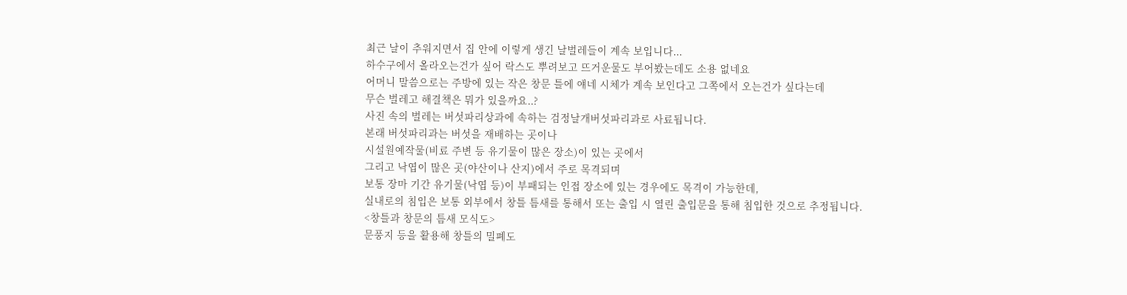최근 날이 추워지면서 집 안에 이렇게 생긴 날벌레들이 계속 보입니다...
하수구에서 올라오는건가 싶어 락스도 뿌려보고 뜨거운물도 부어봤는데도 소용 없네요
어머니 말씀으로는 주방에 있는 작은 창문 틀에 얘네 시체가 계속 보인다고 그쪽에서 오는건가 싶다는데
무슨 벌레고 해결책은 뭐가 있을까요..?
사진 속의 벌레는 버섯파리상과에 속하는 검정날개버섯파리과로 사료됩니다.
본래 버섯파리과는 버섯을 재배하는 곳이나
시설원예작물(비료 주변 등 유기물이 많은 장소)이 있는 곳에서
그리고 낙엽이 많은 곳(야산이나 산지)에서 주로 목격되며
보통 장마 기간 유기물(낙엽 등)이 부패되는 인접 장소에 있는 경우에도 목격이 가능한데,
실내로의 침입은 보통 외부에서 창틀 틈새를 통해서 또는 출입 시 열린 출입문을 통해 침입한 것으로 추정됩니다.
<창틀과 창문의 틈새 모식도>
문풍지 등을 활용해 창틀의 밀폐도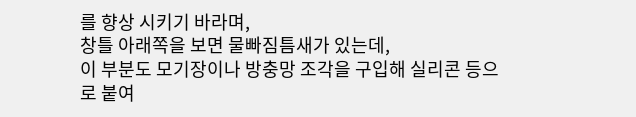를 향상 시키기 바라며,
창틀 아래쪽을 보면 물빠짐틈새가 있는데,
이 부분도 모기장이나 방충망 조각을 구입해 실리콘 등으로 붙여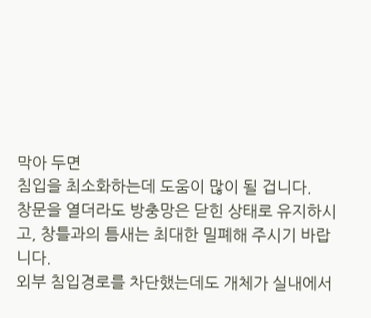막아 두면
침입을 최소화하는데 도움이 많이 될 겁니다.
창문을 열더라도 방충망은 닫힌 상태로 유지하시고, 창틀과의 틈새는 최대한 밀폐해 주시기 바랍니다.
외부 침입경로를 차단했는데도 개체가 실내에서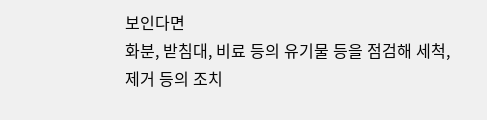보인다면
화분, 받침대, 비료 등의 유기물 등을 점검해 세척, 제거 등의 조치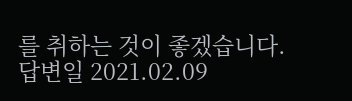를 취하는 것이 좋겠습니다.
답변일 2021.02.09